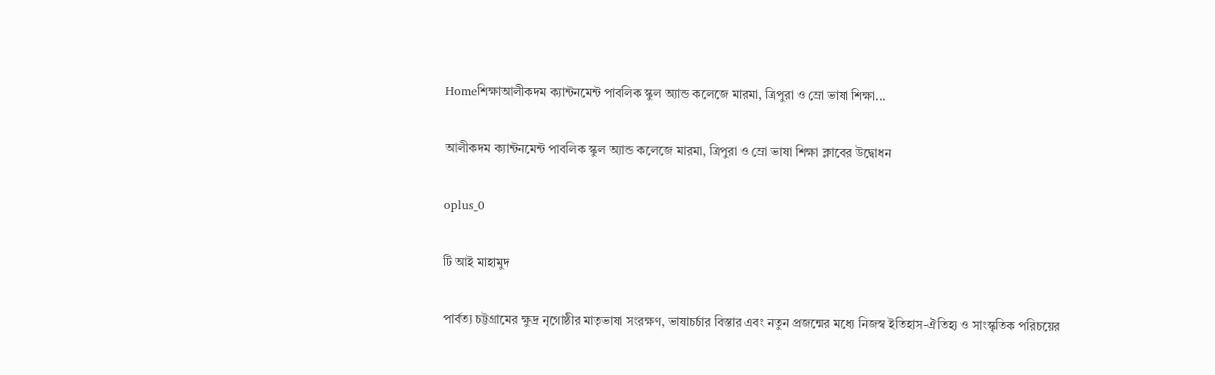Homeশিক্ষাআলীকদম ক্যান্টনমেন্ট পাবলিক স্কুল অ্যান্ড কলেজে মারমা, ত্রিপুরা ও ম্রো ভাষা শিক্ষা...

আলীকদম ক্যান্টনমেন্ট পাবলিক স্কুল অ্যান্ড কলেজে মারমা, ত্রিপুরা ও ম্রো ভাষা শিক্ষা ক্লাবের উদ্বোধন

oplus_0

টি আই মাহামুদ

পার্বত্য চট্টগ্রামের ক্ষুদ্র নৃগোষ্ঠীর মাতৃভাষা সংরক্ষণ, ভাষাচর্চার বিস্তার এবং নতুন প্রজন্মের মধ্যে নিজস্ব ইতিহাস-ঐতিহ্য ও সাংস্কৃতিক পরিচয়ের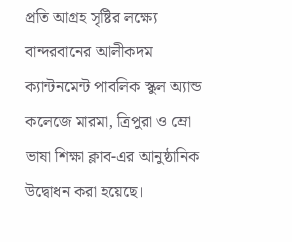প্রতি আগ্রহ সৃষ্টির লক্ষ্যে বান্দরবানের আলীকদম ক্যান্টনমেন্ট পাবলিক স্কুল অ্যান্ড কলেজে মারমা, ত্রিপুরা ও ম্রো ভাষা শিক্ষা ক্লাব-এর আনুষ্ঠানিক উদ্বোধন করা হয়েছে।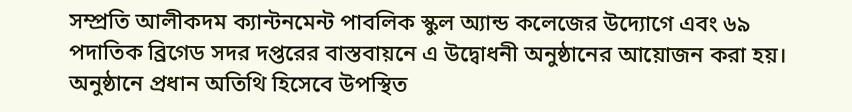সম্প্রতি আলীকদম ক্যান্টনমেন্ট পাবলিক স্কুল অ্যান্ড কলেজের উদ্যোগে এবং ৬৯ পদাতিক ব্রিগেড সদর দপ্তরের বাস্তবায়নে এ উদ্বোধনী অনুষ্ঠানের আয়োজন করা হয়। অনুষ্ঠানে প্রধান অতিথি হিসেবে উপস্থিত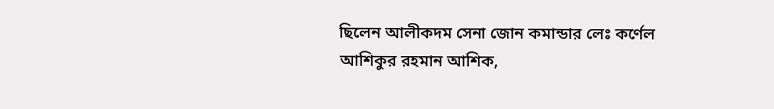ছিলেন আলীকদম সেনা জোন কমান্ডার লেঃ কর্ণেল আশিকুর রহমান আশিক,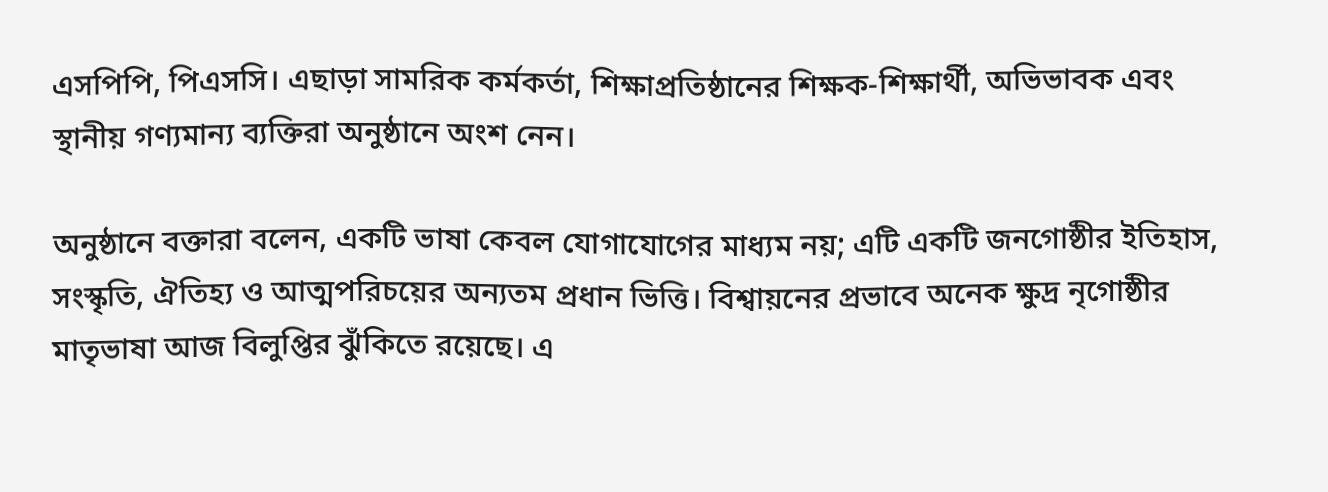এসপিপি, পিএসসি। এছাড়া সামরিক কর্মকর্তা, শিক্ষাপ্রতিষ্ঠানের শিক্ষক-শিক্ষার্থী, অভিভাবক এবং স্থানীয় গণ্যমান্য ব্যক্তিরা অনুষ্ঠানে অংশ নেন।

অনুষ্ঠানে বক্তারা বলেন, একটি ভাষা কেবল যোগাযোগের মাধ্যম নয়; এটি একটি জনগোষ্ঠীর ইতিহাস, সংস্কৃতি, ঐতিহ্য ও আত্মপরিচয়ের অন্যতম প্রধান ভিত্তি। বিশ্বায়নের প্রভাবে অনেক ক্ষুদ্র নৃগোষ্ঠীর মাতৃভাষা আজ বিলুপ্তির ঝুঁকিতে রয়েছে। এ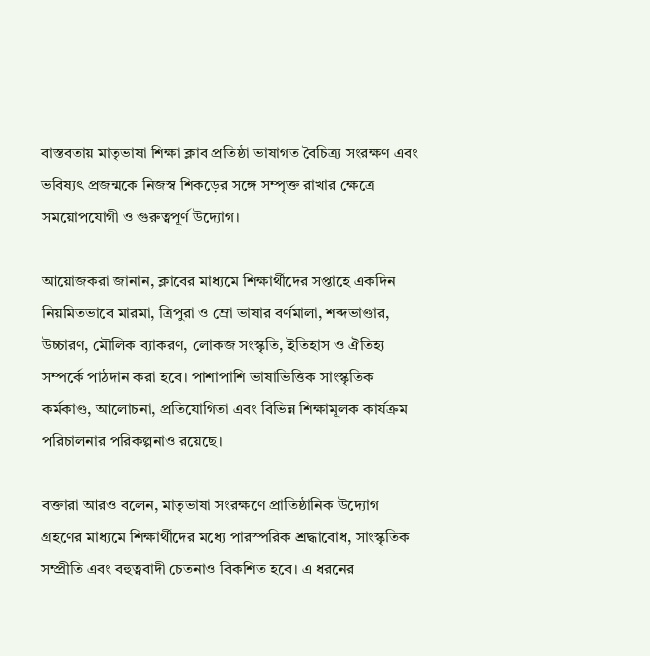বাস্তবতায় মাতৃভাষা শিক্ষা ক্লাব প্রতিষ্ঠা ভাষাগত বৈচিত্র্য সংরক্ষণ এবং ভবিষ্যৎ প্রজন্মকে নিজস্ব শিকড়ের সঙ্গে সম্পৃক্ত রাখার ক্ষেত্রে সময়োপযোগী ও গুরুত্বপূর্ণ উদ্যোগ।

আয়োজকরা জানান, ক্লাবের মাধ্যমে শিক্ষার্থীদের সপ্তাহে একদিন নিয়মিতভাবে মারমা, ত্রিপুরা ও ম্রো ভাষার বর্ণমালা, শব্দভাণ্ডার, উচ্চারণ, মৌলিক ব্যাকরণ, লোকজ সংস্কৃতি, ইতিহাস ও ঐতিহ্য সম্পর্কে পাঠদান করা হবে। পাশাপাশি ভাষাভিত্তিক সাংস্কৃতিক কর্মকাণ্ড, আলোচনা, প্রতিযোগিতা এবং বিভিন্ন শিক্ষামূলক কার্যক্রম পরিচালনার পরিকল্পনাও রয়েছে।

বক্তারা আরও বলেন, মাতৃভাষা সংরক্ষণে প্রাতিষ্ঠানিক উদ্যোগ গ্রহণের মাধ্যমে শিক্ষার্থীদের মধ্যে পারস্পরিক শ্রদ্ধাবোধ, সাংস্কৃতিক সম্প্রীতি এবং বহুত্ববাদী চেতনাও বিকশিত হবে। এ ধরনের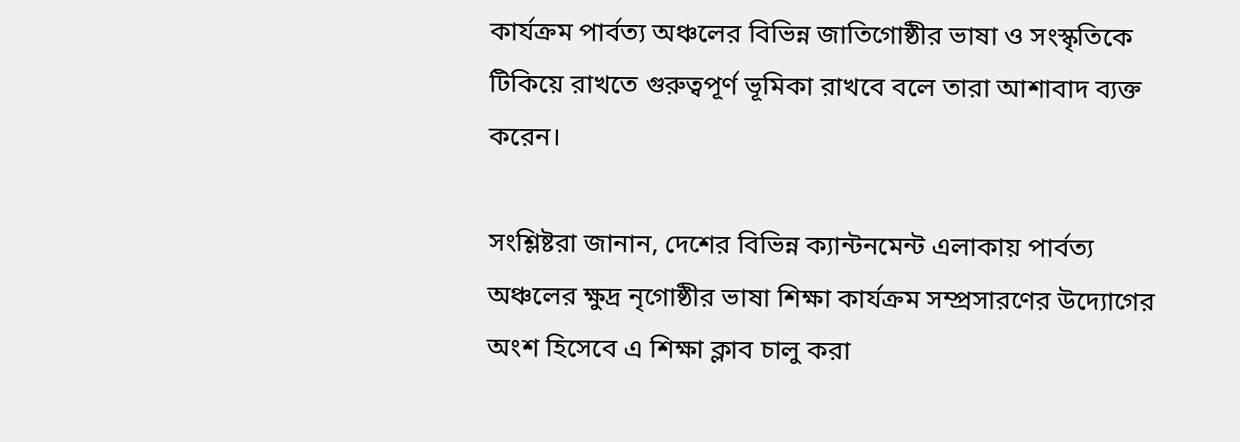কার্যক্রম পার্বত্য অঞ্চলের বিভিন্ন জাতিগোষ্ঠীর ভাষা ও সংস্কৃতিকে টিকিয়ে রাখতে গুরুত্বপূর্ণ ভূমিকা রাখবে বলে তারা আশাবাদ ব্যক্ত করেন।

সংশ্লিষ্টরা জানান, দেশের বিভিন্ন ক্যান্টনমেন্ট এলাকায় পার্বত্য অঞ্চলের ক্ষুদ্র নৃগোষ্ঠীর ভাষা শিক্ষা কার্যক্রম সম্প্রসারণের উদ্যোগের অংশ হিসেবে এ শিক্ষা ক্লাব চালু করা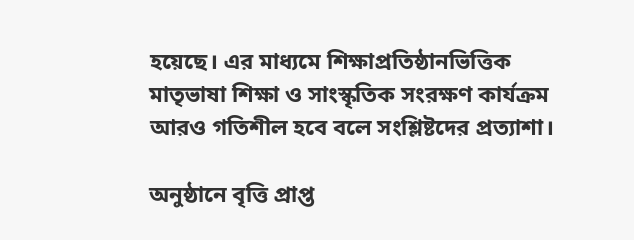হয়েছে। এর মাধ্যমে শিক্ষাপ্রতিষ্ঠানভিত্তিক মাতৃভাষা শিক্ষা ও সাংস্কৃতিক সংরক্ষণ কার্যক্রম আরও গতিশীল হবে বলে সংশ্লিষ্টদের প্রত্যাশা।

অনুষ্ঠানে বৃত্তি প্রাপ্ত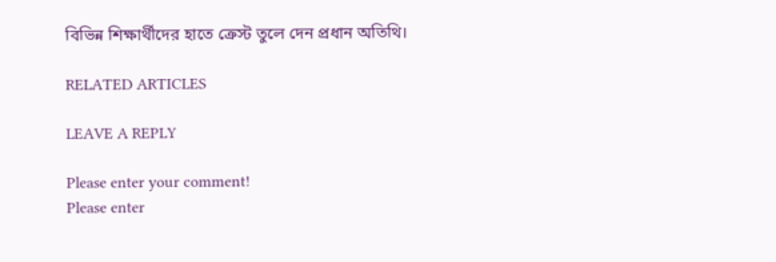বিভিন্ন শিক্ষার্থীদের হাতে ক্রেস্ট তুলে দেন প্রধান অতিথি।

RELATED ARTICLES

LEAVE A REPLY

Please enter your comment!
Please enter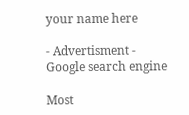your name here

- Advertisment -
Google search engine

Most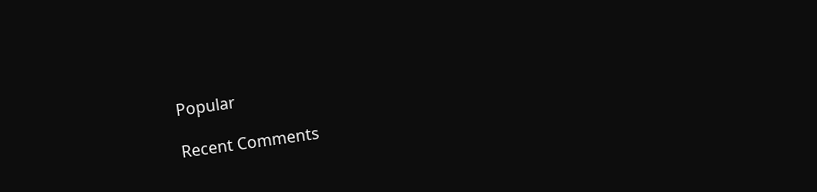Popular

Recent Comments